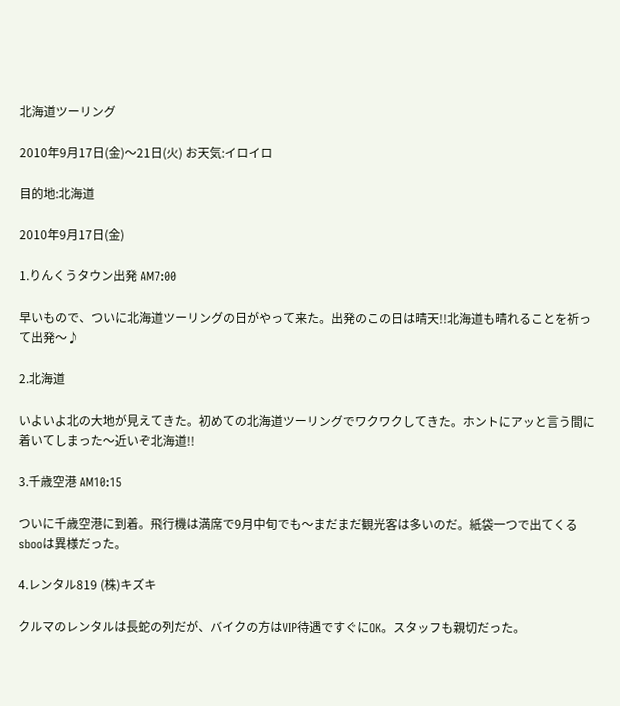北海道ツーリング

2010年9月17日(金)〜21日(火) お天気:イロイロ

目的地:北海道

2010年9月17日(金)

1.りんくうタウン出発 AM7:00

早いもので、ついに北海道ツーリングの日がやって来た。出発のこの日は晴天!!北海道も晴れることを祈って出発〜♪

2.北海道

いよいよ北の大地が見えてきた。初めての北海道ツーリングでワクワクしてきた。ホントにアッと言う間に着いてしまった〜近いぞ北海道!!

3.千歳空港 AM10:15

ついに千歳空港に到着。飛行機は満席で9月中旬でも〜まだまだ観光客は多いのだ。紙袋一つで出てくるsbooは異様だった。

4.レンタル819 (株)キズキ

クルマのレンタルは長蛇の列だが、バイクの方はVIP待遇ですぐにOK。スタッフも親切だった。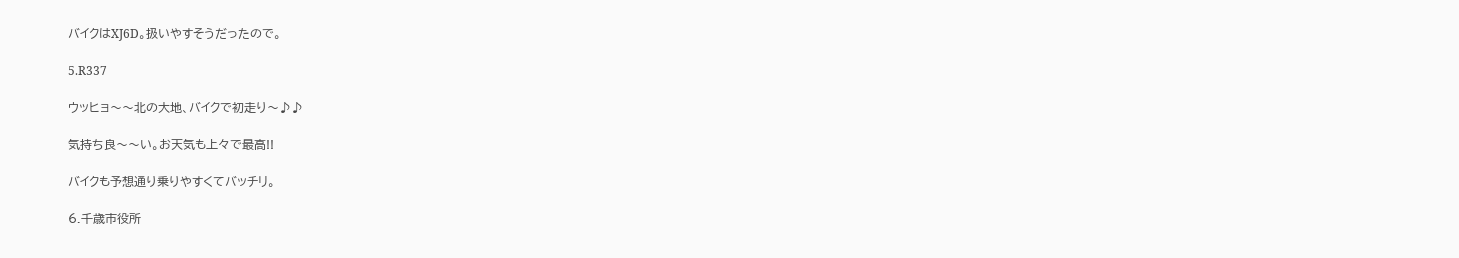バイクはXJ6D。扱いやすそうだったので。

5.R337

ウッヒョ〜〜北の大地、バイクで初走り〜♪♪

気持ち良〜〜い。お天気も上々で最高!!

バイクも予想通り乗りやすくてバッチリ。

6.千歳市役所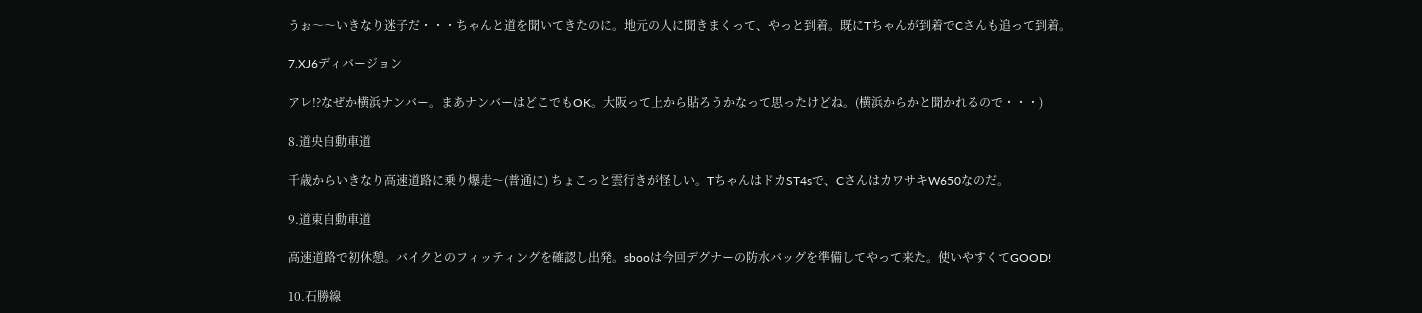うぉ〜〜いきなり迷子だ・・・ちゃんと道を聞いてきたのに。地元の人に聞きまくって、やっと到着。既にTちゃんが到着でCさんも追って到着。

7.XJ6ディバージョン

アレ!?なぜか横浜ナンバー。まあナンバーはどこでもOK。大阪って上から貼ろうかなって思ったけどね。(横浜からかと聞かれるので・・・)

8.道央自動車道

千歳からいきなり高速道路に乗り爆走〜(普通に) ちょこっと雲行きが怪しい。TちゃんはドカST4sで、CさんはカワサキW650なのだ。

9.道東自動車道

高速道路で初休憩。バイクとのフィッティングを確認し出発。sbooは今回デグナーの防水バッグを準備してやって来た。使いやすくてGOOD!

10.石勝線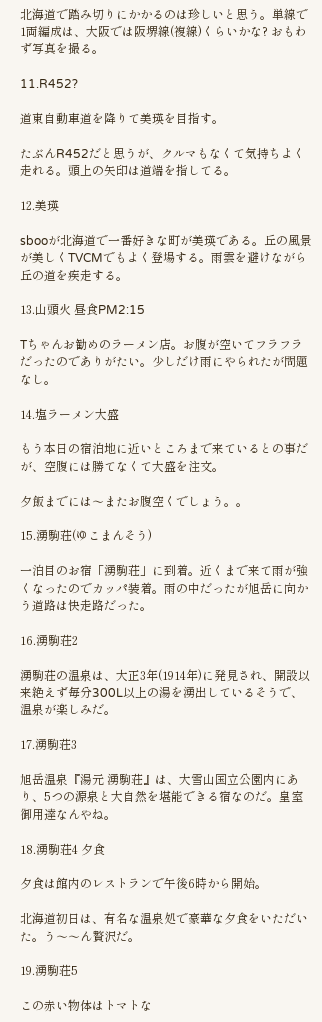北海道で踏み切りにかかるのは珍しいと思う。単線で1両編成は、大阪では阪堺線(複線)くらいかな? おもわず写真を撮る。

11.R452?

道東自動車道を降りて美瑛を目指す。

たぶんR452だと思うが、クルマもなくて気持ちよく走れる。頭上の矢印は道端を指してる。

12.美瑛

sbooが北海道で一番好きな町が美瑛である。丘の風景が美しくTVCMでもよく登場する。雨雲を避けながら丘の道を疾走する。

13.山頭火 昼食PM2:15

Tちゃんお勧めのラーメン店。お腹が空いてフラフラだったのでありがたい。少しだけ雨にやられたが問題なし。

14.塩ラーメン大盛

もう本日の宿泊地に近いところまで来ているとの事だが、空腹には勝てなくて大盛を注文。

夕飯までには〜またお腹空くでしょう。。

15.湧駒荘(ゆこまんそう)

一泊目のお宿「湧駒荘」に到着。近くまで来て雨が強くなったのでカッパ装着。雨の中だったが旭岳に向かう道路は快走路だった。

16.湧駒荘2

湧駒荘の温泉は、大正3年(1914年)に発見され、開設以来絶えず毎分300L以上の湯を湧出しているそうで、温泉が楽しみだ。

17.湧駒荘3

旭岳温泉『湯元 湧駒荘』は、大雪山国立公園内にあり、5つの源泉と大自然を堪能できる宿なのだ。皇室御用達なんやね。

18.湧駒荘4 夕食

夕食は館内のレストランで午後6時から開始。

北海道初日は、有名な温泉処で豪華な夕食をいただいた。う〜〜ん贅沢だ。

19.湧駒荘5

この赤い物体はトマトな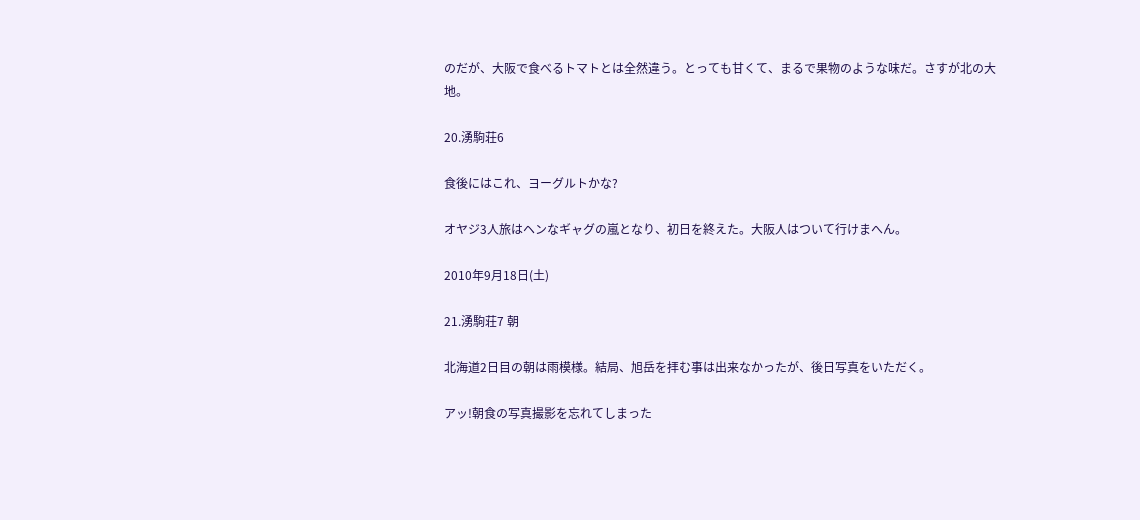のだが、大阪で食べるトマトとは全然違う。とっても甘くて、まるで果物のような味だ。さすが北の大地。

20.湧駒荘6

食後にはこれ、ヨーグルトかな?

オヤジ3人旅はヘンなギャグの嵐となり、初日を終えた。大阪人はついて行けまへん。

2010年9月18日(土)

21.湧駒荘7 朝

北海道2日目の朝は雨模様。結局、旭岳を拝む事は出来なかったが、後日写真をいただく。

アッ!朝食の写真撮影を忘れてしまった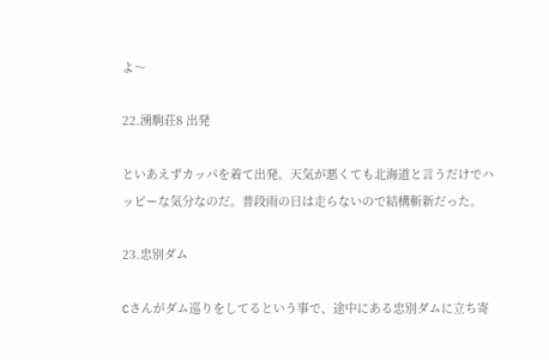よ〜

22.湧駒荘8 出発

といあえずカッパを着て出発。天気が悪くても北海道と言うだけでハッピーな気分なのだ。普段雨の日は走らないので結構斬新だった。

23.忠別ダム

Cさんがダム巡りをしてるという事で、途中にある忠別ダムに立ち寄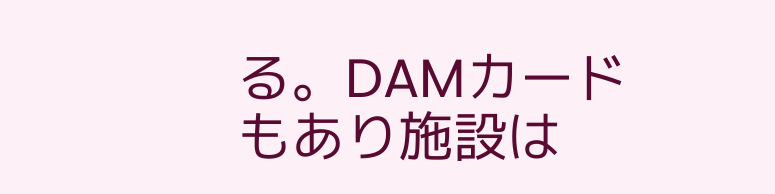る。DAMカードもあり施設は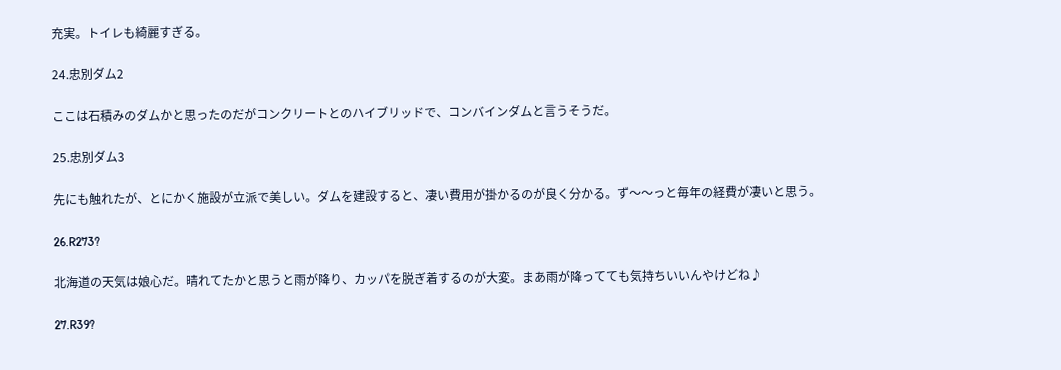充実。トイレも綺麗すぎる。

24.忠別ダム2

ここは石積みのダムかと思ったのだがコンクリートとのハイブリッドで、コンバインダムと言うそうだ。

25.忠別ダム3

先にも触れたが、とにかく施設が立派で美しい。ダムを建設すると、凄い費用が掛かるのが良く分かる。ず〜〜っと毎年の経費が凄いと思う。

26.R273?

北海道の天気は娘心だ。晴れてたかと思うと雨が降り、カッパを脱ぎ着するのが大変。まあ雨が降ってても気持ちいいんやけどね♪

27.R39?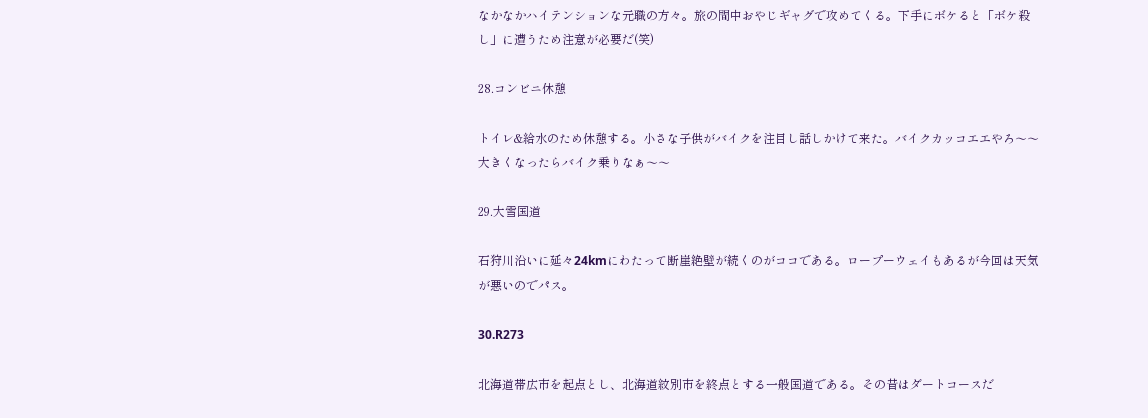なかなかハイテンションな元職の方々。旅の間中おやじギャグで攻めてくる。下手にボケると「ボケ殺し」に遭うため注意が必要だ(笑)

28.コンビニ休憩

トイレ&給水のため休憩する。小さな子供がバイクを注目し話しかけて来た。バイクカッコエエやろ〜〜大きくなったらバイク乗りなぁ〜〜

29.大雪国道

石狩川沿いに延々24kmにわたって断崖絶壁が続くのがココである。ロープーウェイもあるが今回は天気が悪いのでパス。

30.R273

北海道帯広市を起点とし、北海道紋別市を終点とする一般国道である。その昔はダートコースだ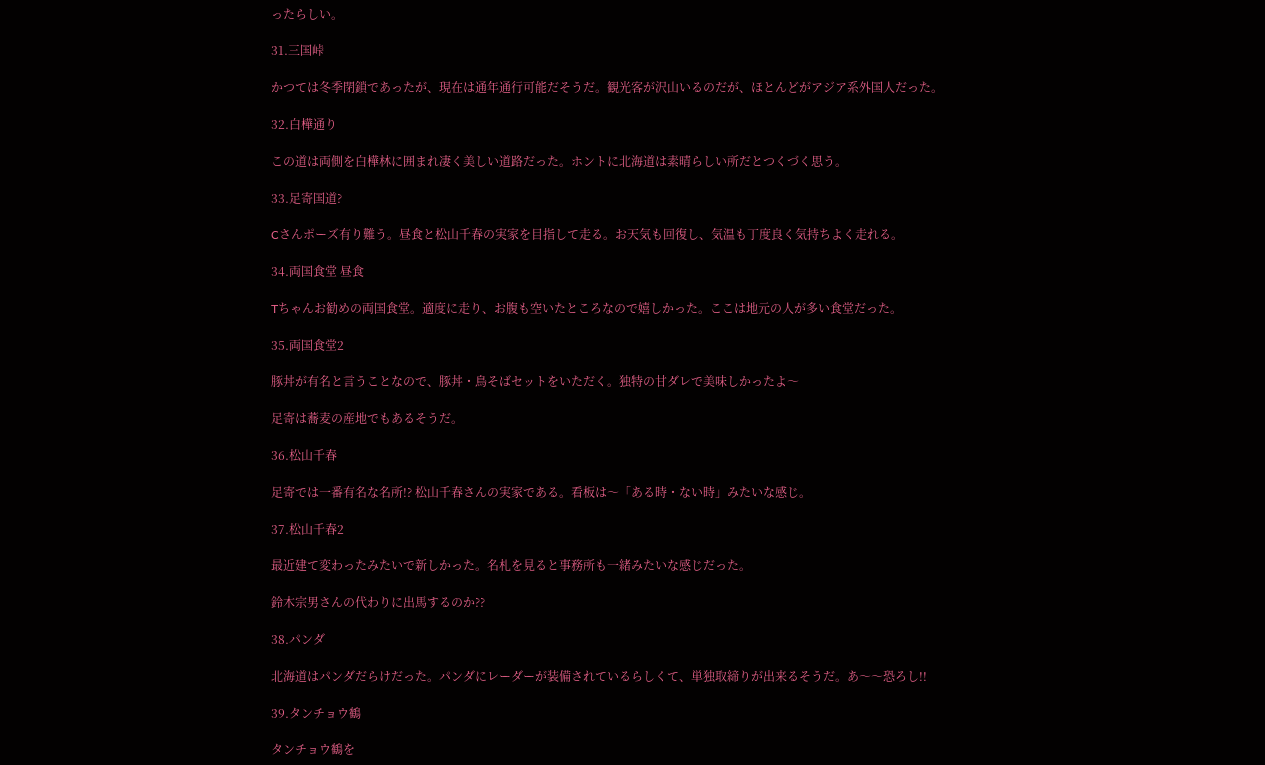ったらしい。

31.三国峠

かつては冬季閉鎖であったが、現在は通年通行可能だそうだ。観光客が沢山いるのだが、ほとんどがアジア系外国人だった。

32.白樺通り

この道は両側を白樺林に囲まれ凄く美しい道路だった。ホントに北海道は素晴らしい所だとつくづく思う。

33.足寄国道?

Cさんポーズ有り難う。昼食と松山千春の実家を目指して走る。お天気も回復し、気温も丁度良く気持ちよく走れる。

34.両国食堂 昼食

Tちゃんお勧めの両国食堂。適度に走り、お腹も空いたところなので嬉しかった。ここは地元の人が多い食堂だった。

35.両国食堂2

豚丼が有名と言うことなので、豚丼・鳥そばセットをいただく。独特の甘ダレで美味しかったよ〜

足寄は蕎麦の産地でもあるそうだ。

36.松山千春

足寄では一番有名な名所!? 松山千春さんの実家である。看板は〜「ある時・ない時」みたいな感じ。

37.松山千春2

最近建て変わったみたいで新しかった。名札を見ると事務所も一緒みたいな感じだった。

鈴木宗男さんの代わりに出馬するのか??

38.パンダ

北海道はパンダだらけだった。パンダにレーダーが装備されているらしくて、単独取締りが出来るそうだ。あ〜〜恐ろし!!

39.タンチョウ鶴

タンチョウ鶴を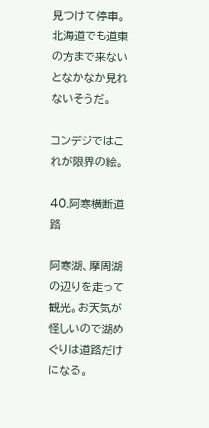見つけて停車。北海道でも道東の方まで来ないとなかなか見れないそうだ。

コンデジではこれが限界の絵。

40.阿寒横断道路

阿寒湖、摩周湖の辺りを走って観光。お天気が怪しいので湖めぐりは道路だけになる。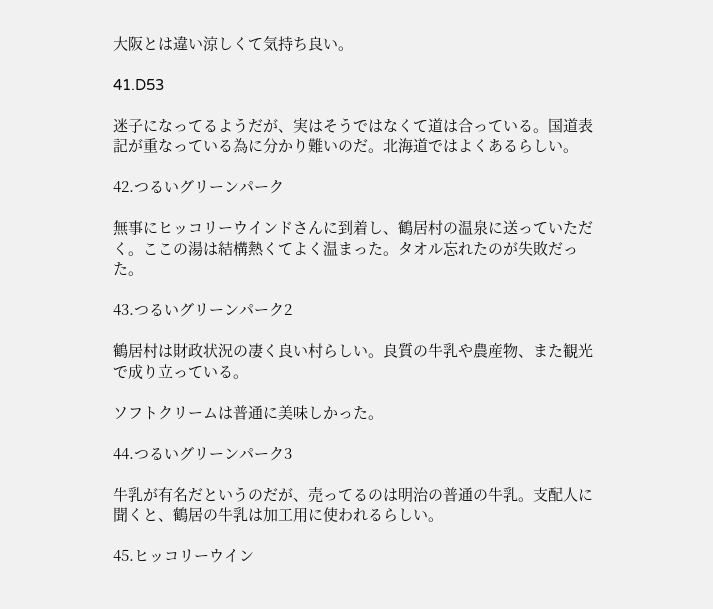大阪とは違い涼しくて気持ち良い。

41.D53

迷子になってるようだが、実はそうではなくて道は合っている。国道表記が重なっている為に分かり難いのだ。北海道ではよくあるらしい。

42.つるいグリーンパーク

無事にヒッコリーウインドさんに到着し、鶴居村の温泉に送っていただく。ここの湯は結構熱くてよく温まった。タオル忘れたのが失敗だった。

43.つるいグリーンパーク2

鶴居村は財政状況の凄く良い村らしい。良質の牛乳や農産物、また観光で成り立っている。

ソフトクリームは普通に美味しかった。

44.つるいグリーンパーク3

牛乳が有名だというのだが、売ってるのは明治の普通の牛乳。支配人に聞くと、鶴居の牛乳は加工用に使われるらしい。

45.ヒッコリーウイン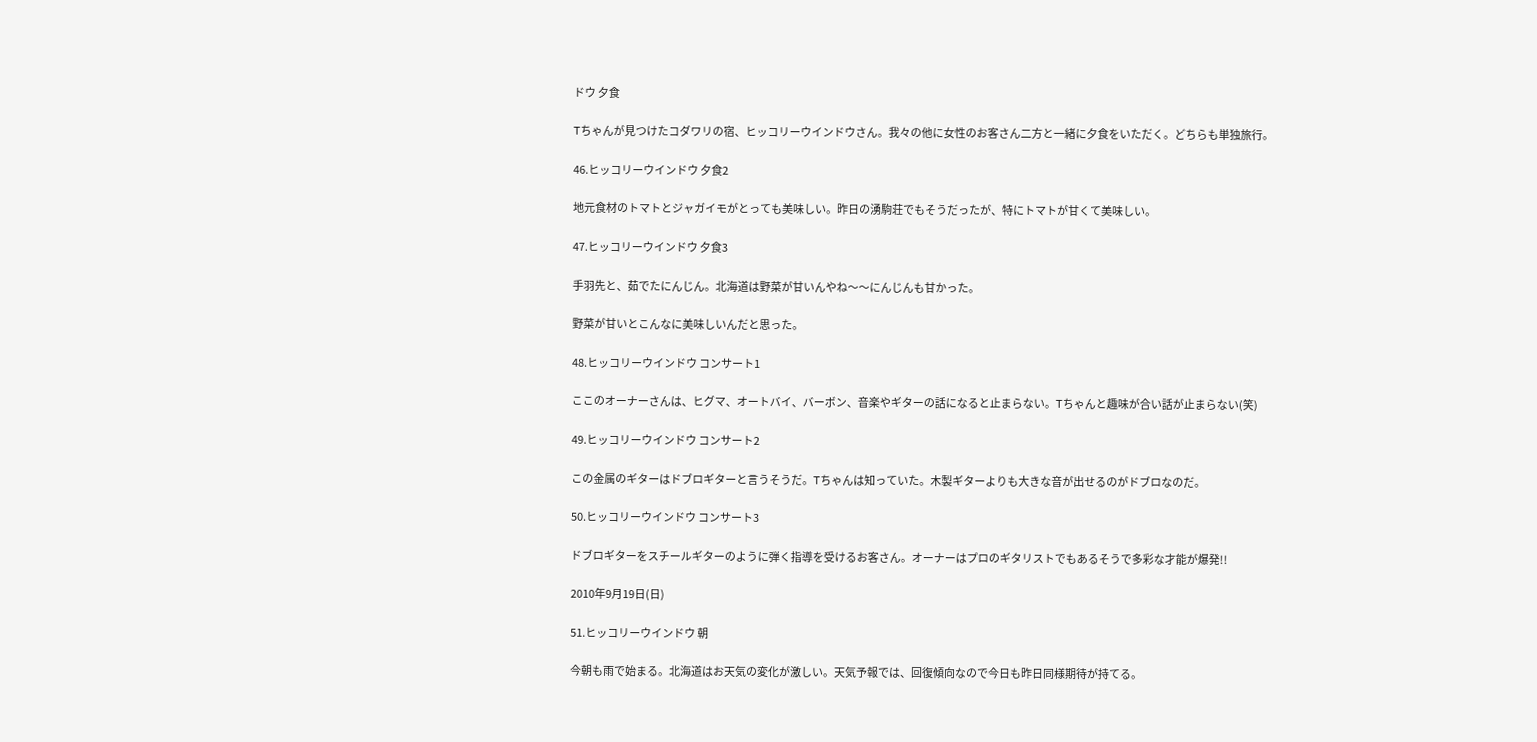ドウ 夕食

Tちゃんが見つけたコダワリの宿、ヒッコリーウインドウさん。我々の他に女性のお客さん二方と一緒に夕食をいただく。どちらも単独旅行。

46.ヒッコリーウインドウ 夕食2

地元食材のトマトとジャガイモがとっても美味しい。昨日の湧駒荘でもそうだったが、特にトマトが甘くて美味しい。

47.ヒッコリーウインドウ 夕食3

手羽先と、茹でたにんじん。北海道は野菜が甘いんやね〜〜にんじんも甘かった。

野菜が甘いとこんなに美味しいんだと思った。

48.ヒッコリーウインドウ コンサート1

ここのオーナーさんは、ヒグマ、オートバイ、バーボン、音楽やギターの話になると止まらない。Tちゃんと趣味が合い話が止まらない(笑)

49.ヒッコリーウインドウ コンサート2

この金属のギターはドブロギターと言うそうだ。Tちゃんは知っていた。木製ギターよりも大きな音が出せるのがドブロなのだ。

50.ヒッコリーウインドウ コンサート3

ドブロギターをスチールギターのように弾く指導を受けるお客さん。オーナーはプロのギタリストでもあるそうで多彩な才能が爆発!!

2010年9月19日(日)

51.ヒッコリーウインドウ 朝

今朝も雨で始まる。北海道はお天気の変化が激しい。天気予報では、回復傾向なので今日も昨日同様期待が持てる。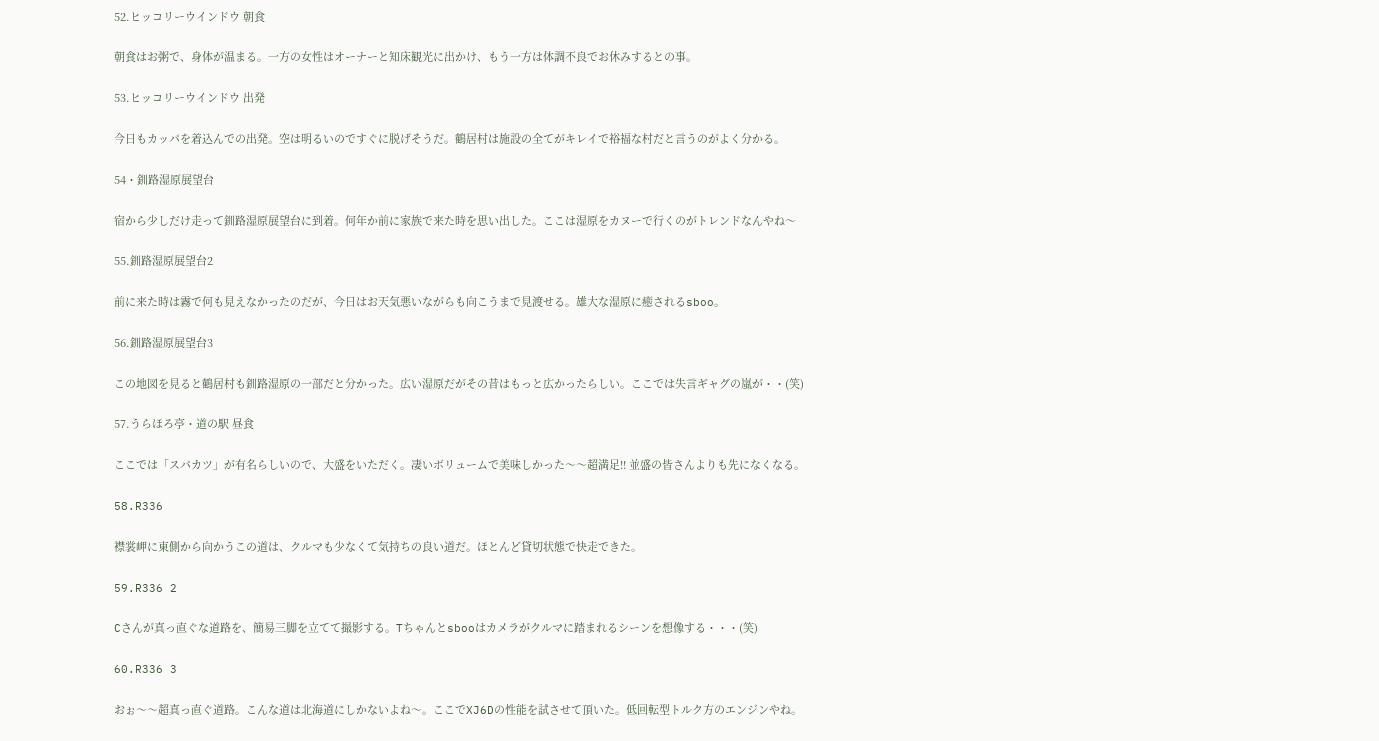52.ヒッコリーウインドウ 朝食

朝食はお粥で、身体が温まる。一方の女性はオーナーと知床観光に出かけ、もう一方は体調不良でお休みするとの事。

53.ヒッコリーウインドウ 出発

今日もカッパを着込んでの出発。空は明るいのですぐに脱げそうだ。鶴居村は施設の全てがキレイで裕福な村だと言うのがよく分かる。

54・釧路湿原展望台

宿から少しだけ走って釧路湿原展望台に到着。何年か前に家族で来た時を思い出した。ここは湿原をカヌーで行くのがトレンドなんやね〜

55.釧路湿原展望台2

前に来た時は霧で何も見えなかったのだが、今日はお天気悪いながらも向こうまで見渡せる。雄大な湿原に癒されるsboo。

56.釧路湿原展望台3

この地図を見ると鶴居村も釧路湿原の一部だと分かった。広い湿原だがその昔はもっと広かったらしい。ここでは失言ギャグの嵐が・・(笑)

57.うらほろ亭・道の駅 昼食

ここでは「スパカツ」が有名らしいので、大盛をいただく。凄いボリュームで美味しかった〜〜超満足!! 並盛の皆さんよりも先になくなる。

58.R336

襟裳岬に東側から向かうこの道は、クルマも少なくて気持ちの良い道だ。ほとんど貸切状態で快走できた。

59.R336 2

Cさんが真っ直ぐな道路を、簡易三脚を立てて撮影する。Tちゃんとsbooはカメラがクルマに踏まれるシーンを想像する・・・(笑)

60.R336 3

おぉ〜〜超真っ直ぐ道路。こんな道は北海道にしかないよね〜。ここでXJ6Dの性能を試させて頂いた。低回転型トルク方のエンジンやね。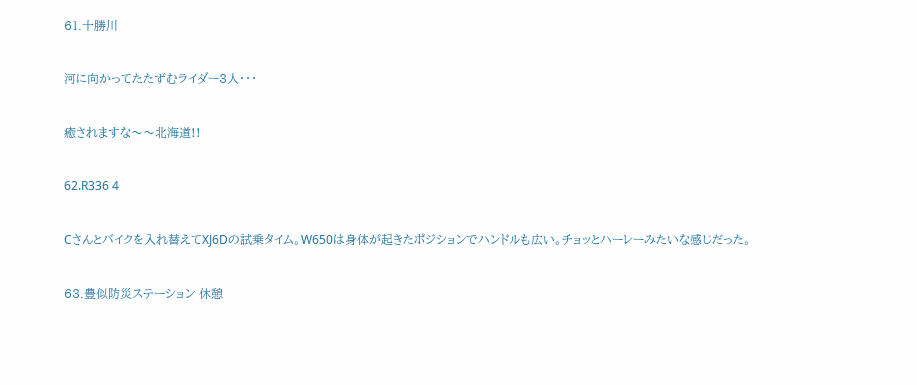61.十勝川

河に向かってたたずむライダー3人・・・

癒されますな〜〜北海道!!

62.R336 4

Cさんとバイクを入れ替えてXJ6Dの試乗タイム。W650は身体が起きたポジションでハンドルも広い。チョッとハーレーみたいな感じだった。

63.豊似防災ステーション 休憩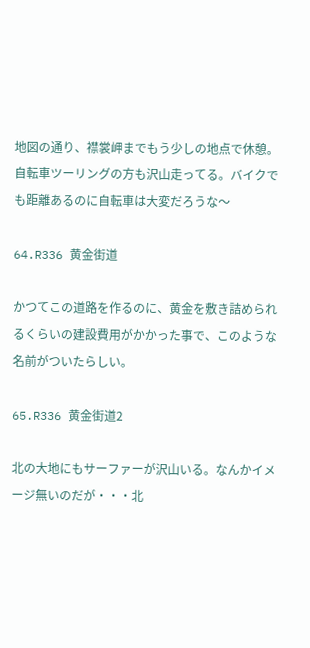地図の通り、襟裳岬までもう少しの地点で休憩。自転車ツーリングの方も沢山走ってる。バイクでも距離あるのに自転車は大変だろうな〜

64.R336 黄金街道

かつてこの道路を作るのに、黄金を敷き詰められるくらいの建設費用がかかった事で、このような名前がついたらしい。

65.R336 黄金街道2

北の大地にもサーファーが沢山いる。なんかイメージ無いのだが・・・北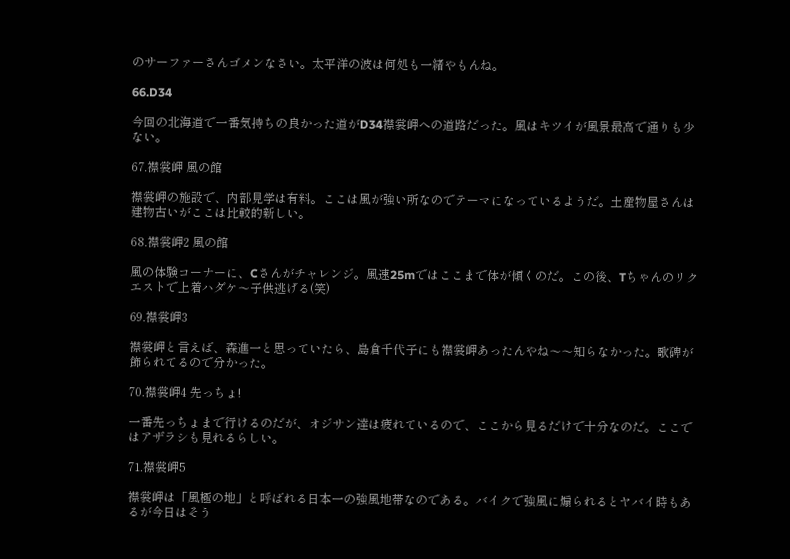のサーファーさんゴメンなさい。太平洋の波は何処も一緒やもんね。

66.D34

今回の北海道で一番気持ちの良かった道がD34襟裳岬への道路だった。風はキツイが風景最高で通りも少ない。

67.襟裳岬 風の館

襟裳岬の施設で、内部見学は有料。ここは風が強い所なのでテーマになっているようだ。土産物屋さんは建物古いがここは比較的新しい。

68.襟裳岬2 風の館

風の体験コーナーに、Cさんがチャレンジ。風速25mではここまで体が傾くのだ。この後、Tちゃんのリクエストで上着ハダケ〜子供逃げる(笑)

69.襟裳岬3

襟裳岬と言えば、森進一と思っていたら、島倉千代子にも襟裳岬あったんやね〜〜知らなかった。歌碑が飾られてるので分かった。

70.襟裳岬4 先っちょ!

一番先っちょまで行けるのだが、オジサン達は疲れているので、ここから見るだけで十分なのだ。ここではアザラシも見れるらしい。

71.襟裳岬5

襟裳岬は「風極の地」と呼ばれる日本一の強風地帯なのである。バイクで強風に煽られるとヤバイ時もあるが今日はそう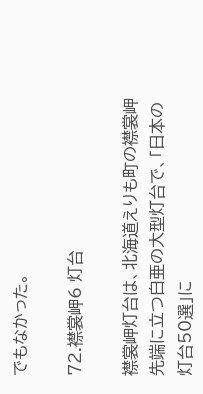でもなかった。

72.襟裳岬6 灯台

襟裳岬灯台は、北海道えりも町の襟裳岬先端に立つ白亜の大型灯台で、「日本の灯台50選」に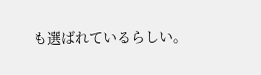も選ばれているらしい。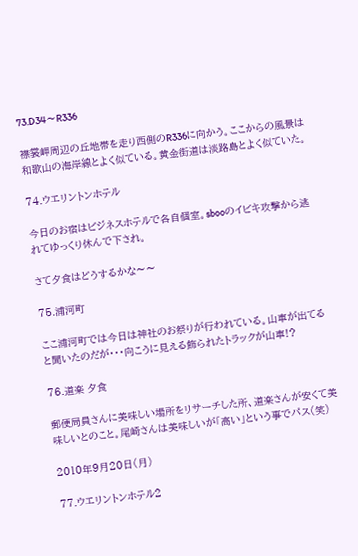73.D34〜R336

襟裳岬周辺の丘地帯を走り西側のR336に向かう。ここからの風景は和歌山の海岸線とよく似ている。黄金街道は淡路島とよく似ていた。

74.ウエリントンホテル

今日のお宿はビジネスホテルで各自個室。sbooのイビキ攻撃から逃れてゆっくり休んで下され。

さて夕食はどうするかな〜〜

75.浦河町

ここ浦河町では今日は神社のお祭りが行われている。山車が出てると聞いたのだが・・・向こうに見える飾られたトラックが山車!?

76.道楽 夕食

郵便局員さんに美味しい場所をリサーチした所、道楽さんが安くて美味しいとのこと。尾崎さんは美味しいが「高い」という事でパス(笑)

2010年9月20日(月)

77.ウエリントンホテル2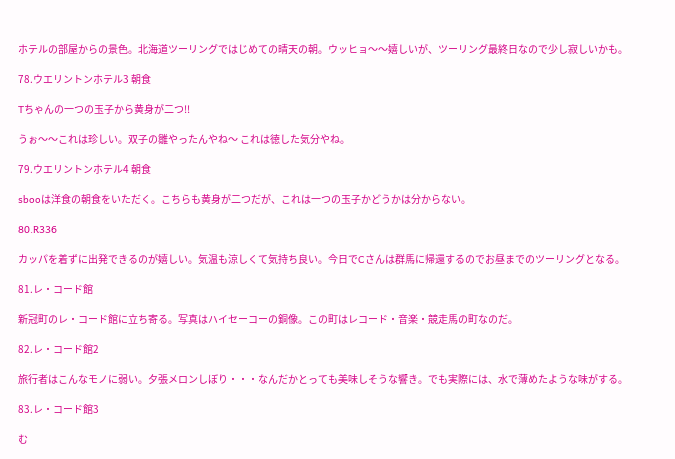ホテルの部屋からの景色。北海道ツーリングではじめての晴天の朝。ウッヒョ〜〜嬉しいが、ツーリング最終日なので少し寂しいかも。

78.ウエリントンホテル3 朝食

Tちゃんの一つの玉子から黄身が二つ!!

うぉ〜〜これは珍しい。双子の雛やったんやね〜 これは徳した気分やね。

79.ウエリントンホテル4 朝食

sbooは洋食の朝食をいただく。こちらも黄身が二つだが、これは一つの玉子かどうかは分からない。

80.R336

カッパを着ずに出発できるのが嬉しい。気温も涼しくて気持ち良い。今日でCさんは群馬に帰還するのでお昼までのツーリングとなる。

81.レ・コード館

新冠町のレ・コード館に立ち寄る。写真はハイセーコーの銅像。この町はレコード・音楽・競走馬の町なのだ。

82.レ・コード館2

旅行者はこんなモノに弱い。夕張メロンしぼり・・・なんだかとっても美味しそうな響き。でも実際には、水で薄めたような味がする。

83.レ・コード館3

む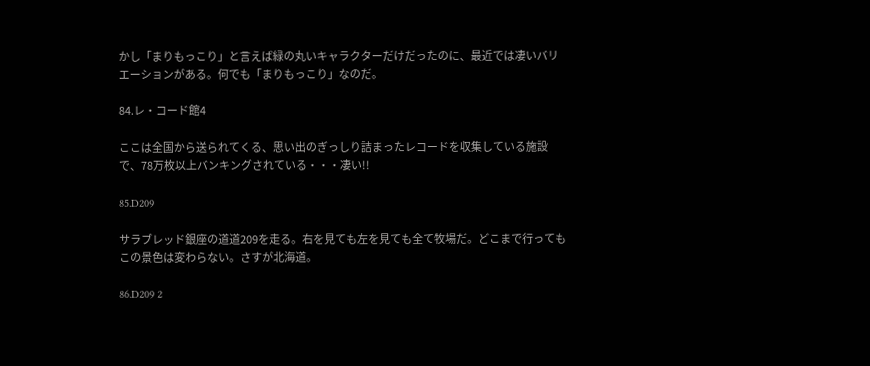かし「まりもっこり」と言えば緑の丸いキャラクターだけだったのに、最近では凄いバリエーションがある。何でも「まりもっこり」なのだ。

84.レ・コード館4

ここは全国から送られてくる、思い出のぎっしり詰まったレコードを収集している施設で、78万枚以上バンキングされている・・・凄い!!

85.D209

サラブレッド銀座の道道209を走る。右を見ても左を見ても全て牧場だ。どこまで行ってもこの景色は変わらない。さすが北海道。

86.D209 2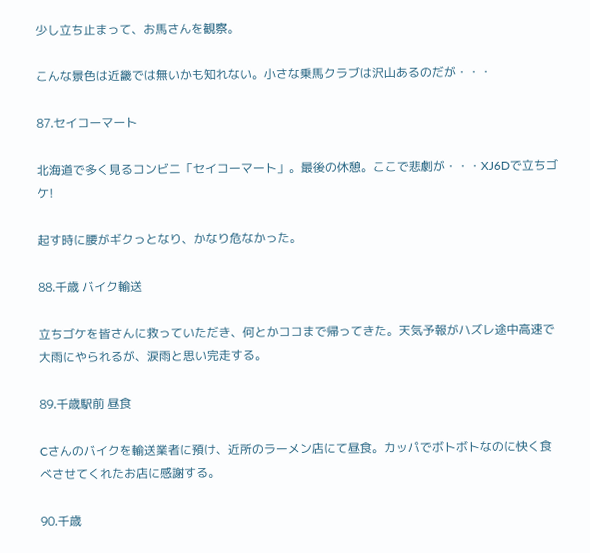少し立ち止まって、お馬さんを観察。

こんな景色は近畿では無いかも知れない。小さな乗馬クラブは沢山あるのだが・・・

87.セイコーマート

北海道で多く見るコンビニ「セイコーマート」。最後の休憩。ここで悲劇が・・・XJ6Dで立ちゴケ!

起す時に腰がギクっとなり、かなり危なかった。

88.千歳 バイク輸送

立ちゴケを皆さんに救っていただき、何とかココまで帰ってきた。天気予報がハズレ途中高速で大雨にやられるが、涙雨と思い完走する。

89.千歳駅前 昼食

Cさんのバイクを輸送業者に預け、近所のラーメン店にて昼食。カッパでボトボトなのに快く食べさせてくれたお店に感謝する。

90.千歳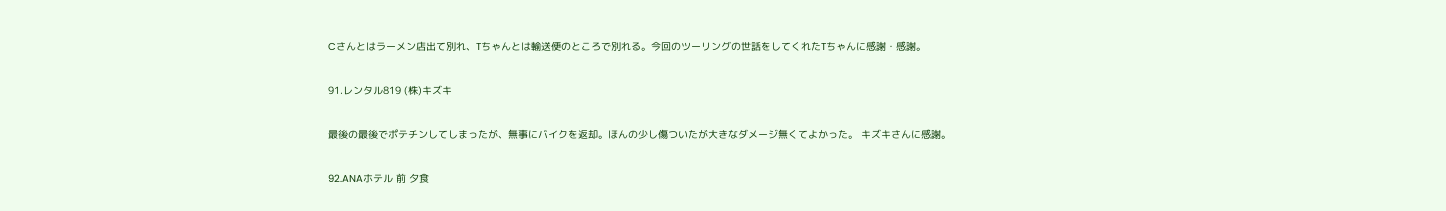Cさんとはラーメン店出て別れ、Tちゃんとは輸送便のところで別れる。今回のツーリングの世話をしてくれたTちゃんに感謝・感謝。

91.レンタル819 (株)キズキ

最後の最後でポテチンしてしまったが、無事にバイクを返却。ほんの少し傷ついたが大きなダメージ無くてよかった。 キズキさんに感謝。

92.ANAホテル 前 夕食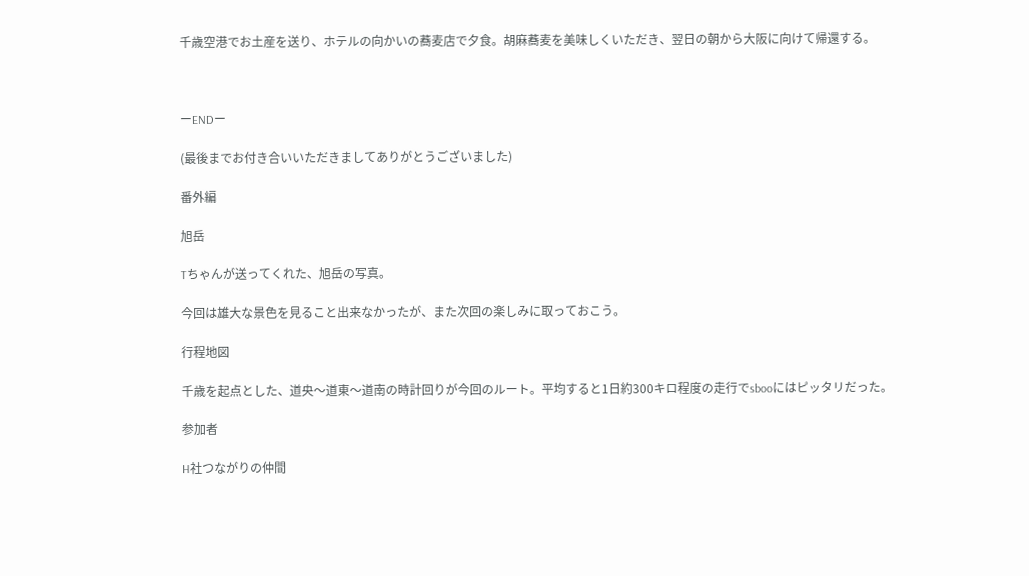千歳空港でお土産を送り、ホテルの向かいの蕎麦店で夕食。胡麻蕎麦を美味しくいただき、翌日の朝から大阪に向けて帰還する。



ーENDー

(最後までお付き合いいただきましてありがとうございました)

番外編

旭岳

Tちゃんが送ってくれた、旭岳の写真。

今回は雄大な景色を見ること出来なかったが、また次回の楽しみに取っておこう。

行程地図

千歳を起点とした、道央〜道東〜道南の時計回りが今回のルート。平均すると1日約300キロ程度の走行でsbooにはピッタリだった。

参加者

H社つながりの仲間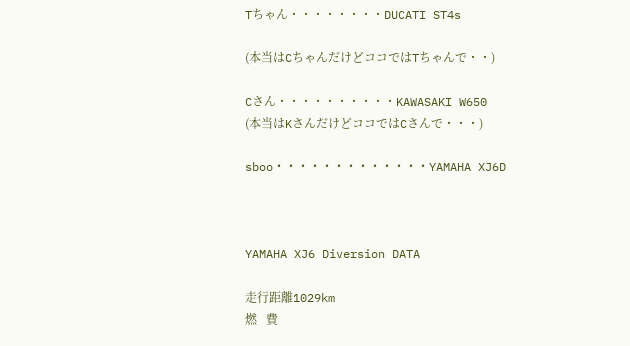Tちゃん・・・・・・・・DUCATI ST4s

(本当はCちゃんだけどココではTちゃんで・・)

Cさん・・・・・・・・・・KAWASAKI W650
(本当はKさんだけどココではCさんで・・・)

sboo・・・・・・・・・・・・・YAMAHA XJ6D



YAMAHA XJ6 Diversion DATA

走行距離1029km
燃   費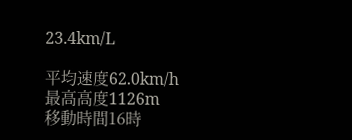23.4km/L

平均速度62.0km/h
最高高度1126m
移動時間16時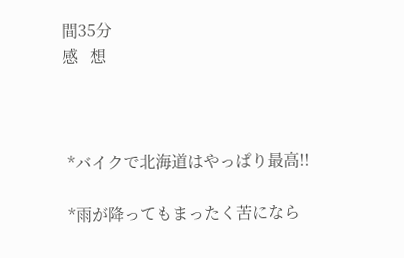間35分
感   想



 *バイクで北海道はやっぱり最高!!

 *雨が降ってもまったく苦になら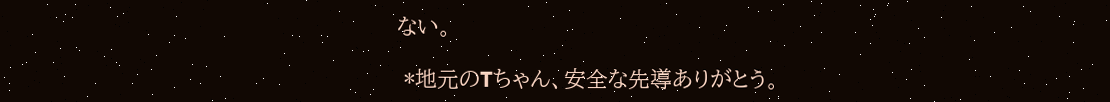ない。

 *地元のTちゃん、安全な先導ありがとう。